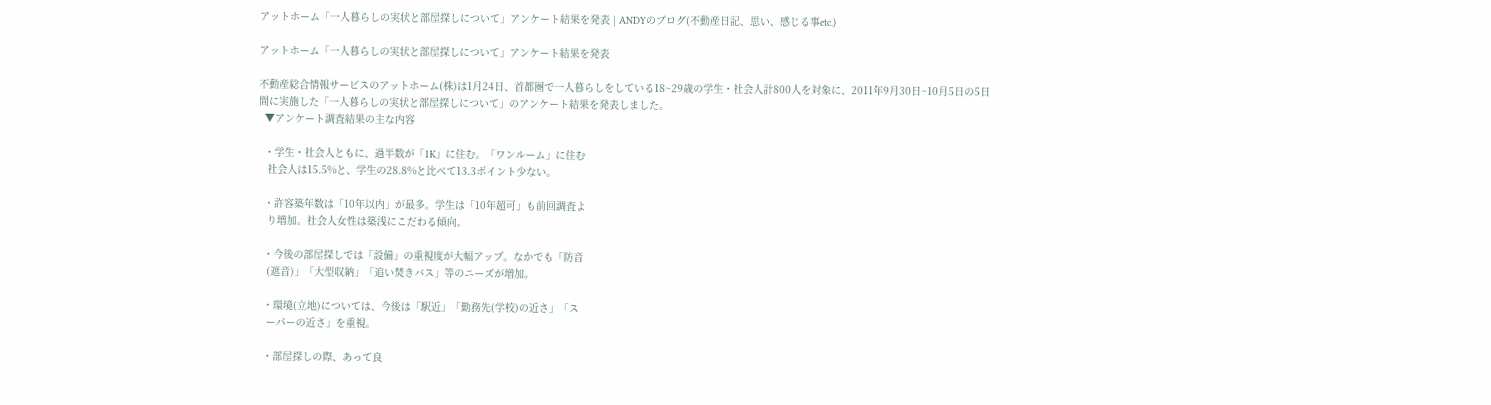アットホーム「一人暮らしの実状と部屋探しについて」アンケート結果を発表 | ANDYのブログ(不動産日記、思い、感じる事etc.)

アットホーム「一人暮らしの実状と部屋探しについて」アンケート結果を発表

不動産総合情報サービスのアットホーム(株)は1月24日、首都圏で一人暮らしをしている18~29歳の学生・社会人計800人を対象に、2011年9月30日~10月5日の5日間に実施した「一人暮らしの実状と部屋探しについて」のアンケート結果を発表しました。
  ▼アンケート調査結果の主な内容

  ・学生・社会人ともに、過半数が「1K」に住む。「ワンルーム」に住む
   社会人は15.5%と、学生の28.8%と比べて13.3ポイント少ない。

  ・許容築年数は「10年以内」が最多。学生は「10年超可」も前回調査よ
   り増加。社会人女性は築浅にこだわる傾向。

  ・今後の部屋探しでは「設備」の重視度が大幅アップ。なかでも「防音
   (遮音)」「大型収納」「追い焚きバス」等のニーズが増加。

  ・環境(立地)については、今後は「駅近」「勤務先(学校)の近さ」「ス
   ーパーの近さ」を重視。

  ・部屋探しの際、あって良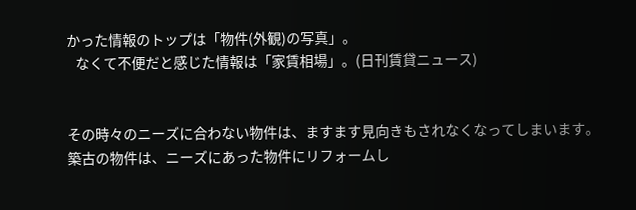かった情報のトップは「物件(外観)の写真」。
   なくて不便だと感じた情報は「家賃相場」。(日刊賃貸ニュース)


その時々のニーズに合わない物件は、ますます見向きもされなくなってしまいます。
築古の物件は、ニーズにあった物件にリフォームし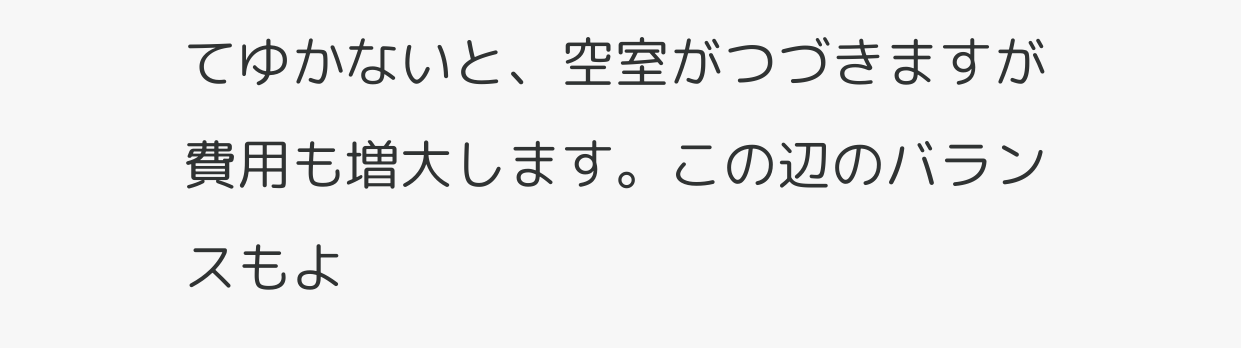てゆかないと、空室がつづきますが
費用も増大します。この辺のバランスもよ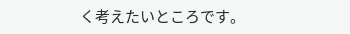く考えたいところです。